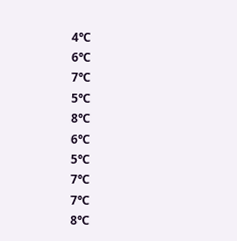4℃
6℃
7℃
5℃
8℃
6℃
5℃
7℃
7℃
8℃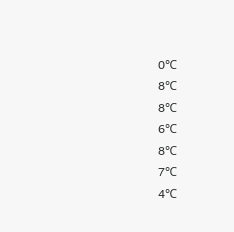0℃
8℃
8℃
6℃
8℃
7℃
4℃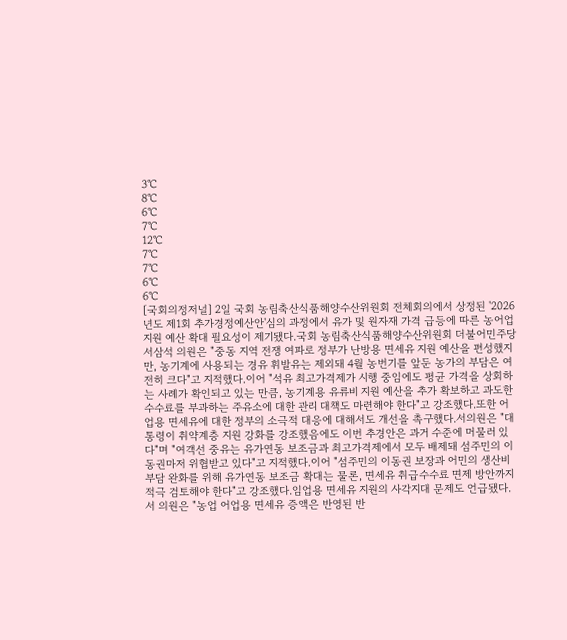3℃
8℃
6℃
7℃
12℃
7℃
7℃
6℃
6℃
[국회의정저널] 2일 국회 농림축산식품해양수산위원회 전체회의에서 상정된 '2026년도 제1회 추가경정예산안'심의 과정에서 유가 및 원자재 가격 급등에 따른 농어업 지원 예산 확대 필요성이 제기됐다.국회 농림축산식품해양수산위원회 더불어민주당 서삼석 의원은 "중동 지역 전쟁 여파로 정부가 난방용 면세유 지원 예산을 편성했지만, 농기계에 사용되는 경유 휘발유는 제외돼 4월 농번기를 앞둔 농가의 부담은 여전히 크다"고 지적했다.이어 "석유 최고가격제가 시행 중임에도 평균 가격을 상회하는 사례가 확인되고 있는 만큼, 농기계용 유류비 지원 예산을 추가 확보하고 과도한 수수료를 부과하는 주유소에 대한 관리 대책도 마련해야 한다"고 강조했다.또한 어업용 면세유에 대한 정부의 소극적 대응에 대해서도 개선을 촉구했다.서의원은 "대통령이 취약계층 지원 강화를 강조했음에도 이번 추경안은 과거 수준에 머물러 있다"며 "여객선 중유는 유가연동 보조금과 최고가격제에서 모두 배제돼 섬주민의 이동권마저 위협받고 있다"고 지적했다.이어 "섬주민의 이동권 보장과 어민의 생산비 부담 완화를 위해 유가연동 보조금 확대는 물론, 면세유 취급수수료 면제 방안까지 적극 검토해야 한다"고 강조했다.임업용 면세유 지원의 사각지대 문제도 언급됐다.서 의원은 "농업 어업용 면세유 증액은 반영된 반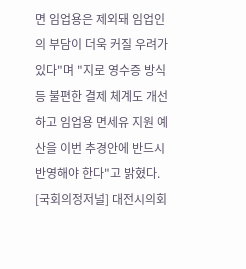면 임업용은 제외돼 임업인의 부담이 더욱 커질 우려가 있다"며 "지로 영수증 방식 등 불편한 결제 체계도 개선하고 임업용 면세유 지원 예산을 이번 추경안에 반드시 반영해야 한다"고 밝혔다.
[국회의정저널] 대전시의회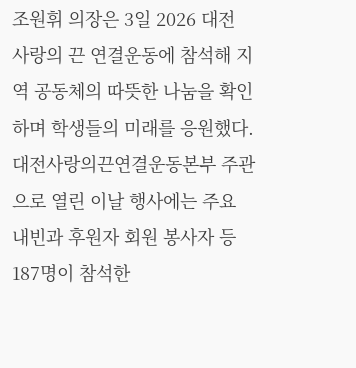조원휘 의장은 3일 2026 대전 사랑의 끈 연결운동에 참석해 지역 공동체의 따뜻한 나눔을 확인하며 학생들의 미래를 응원했다.대전사랑의끈연결운동본부 주관으로 열린 이날 행사에는 주요 내빈과 후원자 회원 봉사자 등 187명이 참석한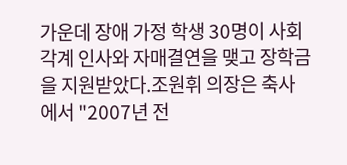가운데 장애 가정 학생 30명이 사회 각계 인사와 자매결연을 맺고 장학금을 지원받았다.조원휘 의장은 축사에서 "2007년 전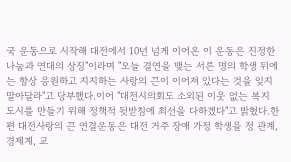국 운동으로 시작해 대전에서 10년 넘게 이어온 이 운동은 진정한 나눔과 연대의 상징"이라며 "오늘 결연을 맺는 서른 명의 학생 뒤에는 항상 응원하고 지지하는 사랑의 끈이 이어져 있다는 것을 잊지 말아달라"고 당부했다.이어 "대전시의회도 소외된 이웃 없는 복지 도시를 만들기 위해 정책적 뒷받침에 최선을 다하겠다"고 밝혔다.한편 대전사랑의 끈 연결운동은 대전 거주 장애 가정 학생을 정 관계, 경제계, 교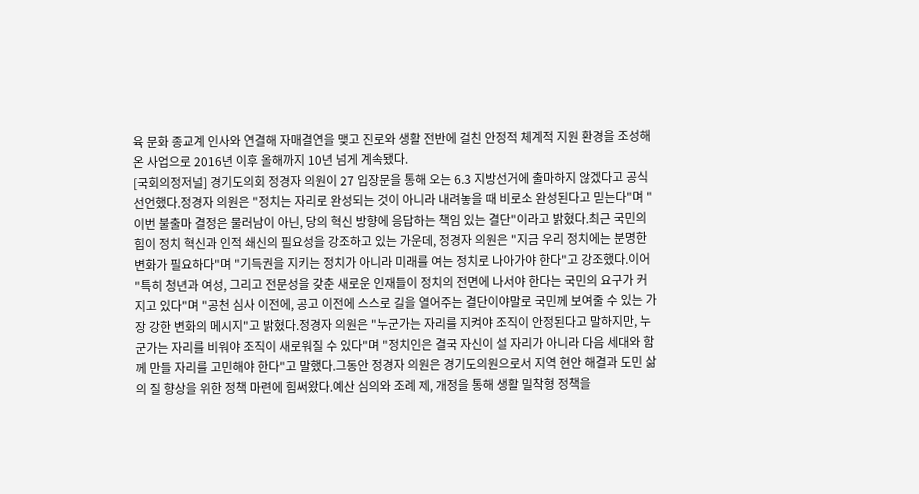육 문화 종교계 인사와 연결해 자매결연을 맺고 진로와 생활 전반에 걸친 안정적 체계적 지원 환경을 조성해 온 사업으로 2016년 이후 올해까지 10년 넘게 계속됐다.
[국회의정저널] 경기도의회 정경자 의원이 27 입장문을 통해 오는 6.3 지방선거에 출마하지 않겠다고 공식 선언했다.정경자 의원은 "정치는 자리로 완성되는 것이 아니라 내려놓을 때 비로소 완성된다고 믿는다"며 "이번 불출마 결정은 물러남이 아닌, 당의 혁신 방향에 응답하는 책임 있는 결단"이라고 밝혔다.최근 국민의힘이 정치 혁신과 인적 쇄신의 필요성을 강조하고 있는 가운데, 정경자 의원은 "지금 우리 정치에는 분명한 변화가 필요하다"며 "기득권을 지키는 정치가 아니라 미래를 여는 정치로 나아가야 한다"고 강조했다.이어 "특히 청년과 여성, 그리고 전문성을 갖춘 새로운 인재들이 정치의 전면에 나서야 한다는 국민의 요구가 커지고 있다"며 "공천 심사 이전에, 공고 이전에 스스로 길을 열어주는 결단이야말로 국민께 보여줄 수 있는 가장 강한 변화의 메시지"고 밝혔다.정경자 의원은 "누군가는 자리를 지켜야 조직이 안정된다고 말하지만, 누군가는 자리를 비워야 조직이 새로워질 수 있다"며 "정치인은 결국 자신이 설 자리가 아니라 다음 세대와 함께 만들 자리를 고민해야 한다"고 말했다.그동안 정경자 의원은 경기도의원으로서 지역 현안 해결과 도민 삶의 질 향상을 위한 정책 마련에 힘써왔다.예산 심의와 조례 제, 개정을 통해 생활 밀착형 정책을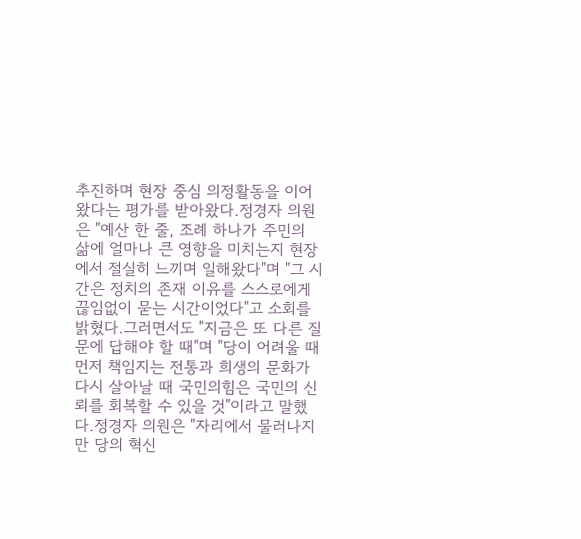추진하며 현장 중심 의정활동을 이어왔다는 평가를 받아왔다.정경자 의원은 "예산 한 줄, 조례 하나가 주민의 삶에 얼마나 큰 영향을 미치는지 현장에서 절실히 느끼며 일해왔다"며 "그 시간은 정치의 존재 이유를 스스로에게 끊임없이 묻는 시간이었다"고 소회를 밝혔다.그러면서도 "지금은 또 다른 질문에 답해야 할 때"며 "당이 어려울 때 먼저 책임지는 전통과 희생의 문화가 다시 살아날 때 국민의힘은 국민의 신뢰를 회복할 수 있을 것"이라고 말했다.정경자 의원은 "자리에서 물러나지만 당의 혁신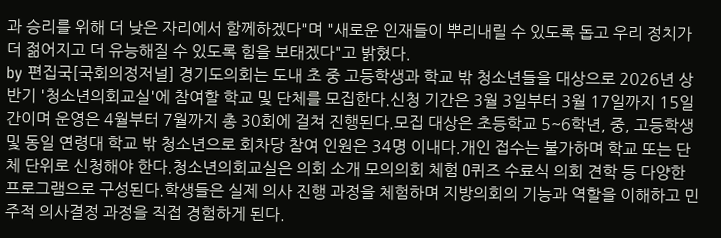과 승리를 위해 더 낮은 자리에서 함께하겠다"며 "새로운 인재들이 뿌리내릴 수 있도록 돕고 우리 정치가 더 젊어지고 더 유능해질 수 있도록 힘을 보태겠다"고 밝혔다.
by 편집국[국회의정저널] 경기도의회는 도내 초 중 고등학생과 학교 밖 청소년들을 대상으로 2026년 상반기 '청소년의회교실'에 참여할 학교 및 단체를 모집한다.신청 기간은 3월 3일부터 3월 17일까지 15일간이며 운영은 4월부터 7월까지 총 30회에 걸쳐 진행된다.모집 대상은 초등학교 5~6학년, 중, 고등학생 및 동일 연령대 학교 밖 청소년으로 회차당 참여 인원은 34명 이내다.개인 접수는 불가하며 학교 또는 단체 단위로 신청해야 한다.청소년의회교실은 의회 소개 모의의회 체험 O퀴즈 수료식 의회 견학 등 다양한 프로그램으로 구성된다.학생들은 실제 의사 진행 과정을 체험하며 지방의회의 기능과 역할을 이해하고 민주적 의사결정 과정을 직접 경험하게 된다.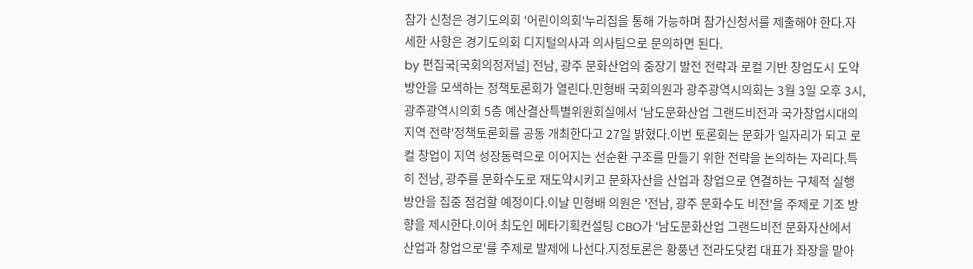참가 신청은 경기도의회 '어린이의회'누리집을 통해 가능하며 참가신청서를 제출해야 한다.자세한 사항은 경기도의회 디지털의사과 의사팀으로 문의하면 된다.
by 편집국[국회의정저널] 전남, 광주 문화산업의 중장기 발전 전략과 로컬 기반 창업도시 도약 방안을 모색하는 정책토론회가 열린다.민형배 국회의원과 광주광역시의회는 3월 3일 오후 3시, 광주광역시의회 5층 예산결산특별위원회실에서 '남도문화산업 그랜드비전과 국가창업시대의 지역 전략'정책토론회를 공동 개최한다고 27일 밝혔다.이번 토론회는 문화가 일자리가 되고 로컬 창업이 지역 성장동력으로 이어지는 선순환 구조를 만들기 위한 전략을 논의하는 자리다.특히 전남, 광주를 문화수도로 재도약시키고 문화자산을 산업과 창업으로 연결하는 구체적 실행 방안을 집중 점검할 예정이다.이날 민형배 의원은 '전남, 광주 문화수도 비전'을 주제로 기조 방향을 제시한다.이어 최도인 메타기획컨설팅 CBO가 '남도문화산업 그랜드비전 문화자산에서 산업과 창업으로'를 주제로 발제에 나선다.지정토론은 황풍년 전라도닷컴 대표가 좌장을 맡아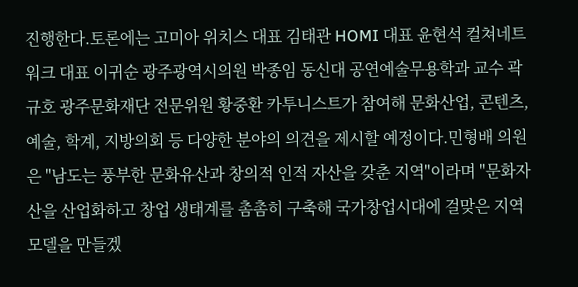진행한다.토론에는 고미아 위치스 대표 김태관 HOMI 대표 윤현석 컬쳐네트워크 대표 이귀순 광주광역시의원 박종임 동신대 공연예술무용학과 교수 곽규호 광주문화재단 전문위원 황중환 카투니스트가 참여해 문화산업, 콘텐츠, 예술, 학계, 지방의회 등 다양한 분야의 의견을 제시할 예정이다.민형배 의원은 "남도는 풍부한 문화유산과 창의적 인적 자산을 갖춘 지역"이라며 "문화자산을 산업화하고 창업 생태계를 촘촘히 구축해 국가창업시대에 걸맞은 지역 모델을 만들겠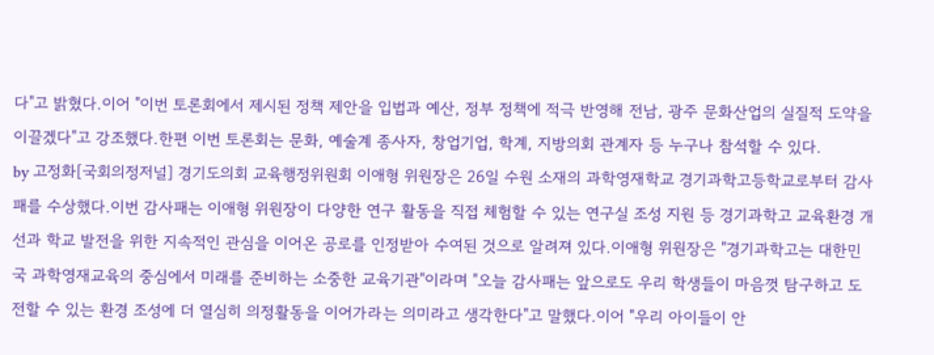다"고 밝혔다.이어 "이번 토론회에서 제시된 정책 제안을 입법과 예산, 정부 정책에 적극 반영해 전남, 광주 문화산업의 실질적 도약을 이끌겠다"고 강조했다.한편 이번 토론회는 문화, 예술계 종사자, 창업기업, 학계, 지방의회 관계자 등 누구나 참석할 수 있다.
by 고정화[국회의정저널] 경기도의회 교육행정위원회 이애형 위원장은 26일 수원 소재의 과학영재학교 경기과학고등학교로부터 감사패를 수상했다.이번 감사패는 이애형 위원장이 다양한 연구 활동을 직접 체험할 수 있는 연구실 조성 지원 등 경기과학고 교육환경 개선과 학교 발전을 위한 지속적인 관심을 이어온 공로를 인정받아 수여된 것으로 알려져 있다.이애형 위원장은 "경기과학고는 대한민국 과학영재교육의 중심에서 미래를 준비하는 소중한 교육기관"이라며 "오늘 감사패는 앞으로도 우리 학생들이 마음껏 탐구하고 도전할 수 있는 환경 조성에 더 열심히 의정활동을 이어가라는 의미라고 생각한다"고 말했다.이어 "우리 아이들이 안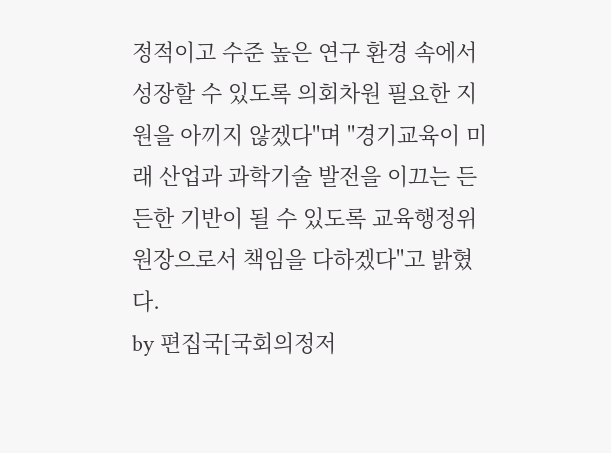정적이고 수준 높은 연구 환경 속에서 성장할 수 있도록 의회차원 필요한 지원을 아끼지 않겠다"며 "경기교육이 미래 산업과 과학기술 발전을 이끄는 든든한 기반이 될 수 있도록 교육행정위원장으로서 책임을 다하겠다"고 밝혔다.
by 편집국[국회의정저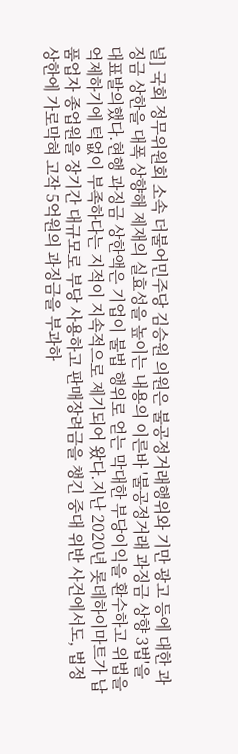널] 국회 정무위원회 소속 더불어민주당 김승원 의원은 불공정거래행위와 기만 광고 등에 대한 과징금 상한을 대폭 상향해 제재의 실효성을 높이는 내용의 이른바 '불공정거래 과징금 상향 3법'을 대표발의했다.현행 과징금 상한액은 기업이 불법 행위로 얻는 막대한 부당이익을 환수하고 위법을 억제하기에 턱없이 부족하다는 지적이 지속적으로 제기되어 왔다.지난 2020년 롯데하이마트가 납품업자 종업원을 장기간 대규모로 부당 사용하고 판매장려금을 챙긴 중대 위반 사건에서도, 법정 상한에 가로막혀 고작 5억원의 과징금을 부과하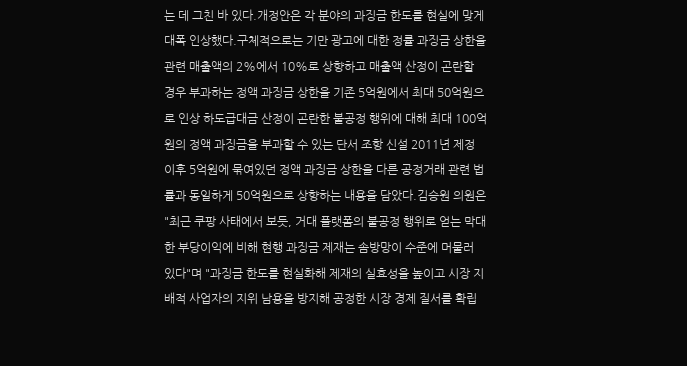는 데 그친 바 있다.개정안은 각 분야의 과징금 한도를 현실에 맞게 대폭 인상했다.구체적으로는 기만 광고에 대한 정률 과징금 상한을 관련 매출액의 2%에서 10%로 상향하고 매출액 산정이 곤란할 경우 부과하는 정액 과징금 상한을 기존 5억원에서 최대 50억원으로 인상 하도급대금 산정이 곤란한 불공정 행위에 대해 최대 100억원의 정액 과징금을 부과할 수 있는 단서 조항 신설 2011년 제정 이후 5억원에 묶여있던 정액 과징금 상한을 다른 공정거래 관련 법률과 동일하게 50억원으로 상향하는 내용을 담았다.김승원 의원은 "최근 쿠팡 사태에서 보듯, 거대 플랫폼의 불공정 행위로 얻는 막대한 부당이익에 비해 현행 과징금 제재는 솜방망이 수준에 머물러 있다"며 "과징금 한도를 현실화해 제재의 실효성을 높이고 시장 지배적 사업자의 지위 남용을 방지해 공정한 시장 경제 질서를 확립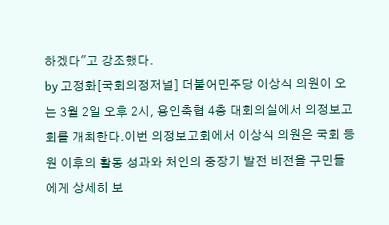하겠다"고 강조했다.
by 고정화[국회의정저널] 더불어민주당 이상식 의원이 오는 3월 2일 오후 2시, 용인축협 4층 대회의실에서 의정보고회를 개최한다.이번 의정보고회에서 이상식 의원은 국회 등원 이후의 활동 성과와 처인의 중장기 발전 비전을 구민들에게 상세히 보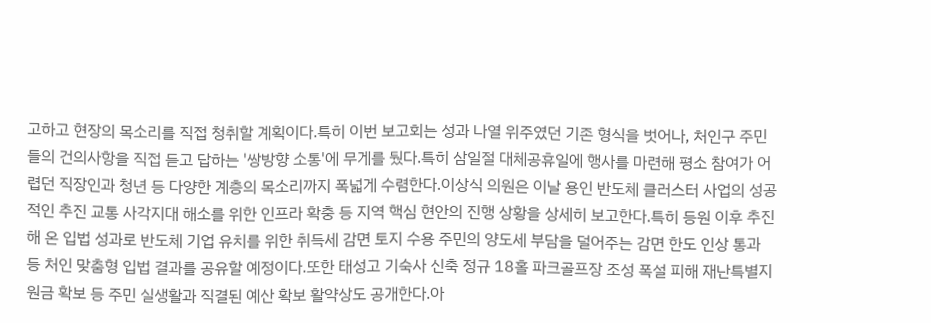고하고 현장의 목소리를 직접 청취할 계획이다.특히 이번 보고회는 성과 나열 위주였던 기존 형식을 벗어나, 처인구 주민들의 건의사항을 직접 듣고 답하는 '쌍방향 소통'에 무게를 뒀다.특히 삼일절 대체공휴일에 행사를 마련해 평소 참여가 어렵던 직장인과 청년 등 다양한 계층의 목소리까지 폭넓게 수렴한다.이상식 의원은 이날 용인 반도체 클러스터 사업의 성공적인 추진 교통 사각지대 해소를 위한 인프라 확충 등 지역 핵심 현안의 진행 상황을 상세히 보고한다.특히 등원 이후 추진해 온 입법 성과로 반도체 기업 유치를 위한 취득세 감면 토지 수용 주민의 양도세 부담을 덜어주는 감면 한도 인상 통과 등 처인 맞춤형 입법 결과를 공유할 예정이다.또한 태성고 기숙사 신축 정규 18홀 파크골프장 조성 폭설 피해 재난특별지원금 확보 등 주민 실생활과 직결된 예산 확보 활약상도 공개한다.아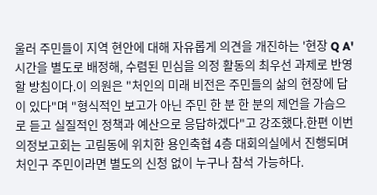울러 주민들이 지역 현안에 대해 자유롭게 의견을 개진하는 '현장 Q A'시간을 별도로 배정해, 수렴된 민심을 의정 활동의 최우선 과제로 반영할 방침이다.이 의원은 "처인의 미래 비전은 주민들의 삶의 현장에 답이 있다"며 "형식적인 보고가 아닌 주민 한 분 한 분의 제언을 가슴으로 듣고 실질적인 정책과 예산으로 응답하겠다"고 강조했다.한편 이번 의정보고회는 고림동에 위치한 용인축협 4층 대회의실에서 진행되며 처인구 주민이라면 별도의 신청 없이 누구나 참석 가능하다.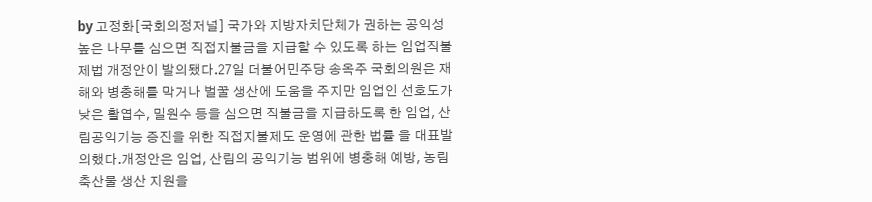by 고정화[국회의정저널] 국가와 지방자치단체가 권하는 공익성 높은 나무를 심으면 직접지불금을 지급할 수 있도록 하는 임업직불제법 개정안이 발의됐다.27일 더불어민주당 송옥주 국회의원은 재해와 병충해를 막거나 벌꿀 생산에 도움을 주지만 임업인 선호도가 낮은 활엽수, 밀원수 등을 심으면 직불금을 지급하도록 한 임업, 산림공익기능 증진을 위한 직접지불제도 운영에 관한 법률 을 대표발의했다.개정안은 임업, 산림의 공익기능 범위에 병충해 예방, 농림축산물 생산 지원을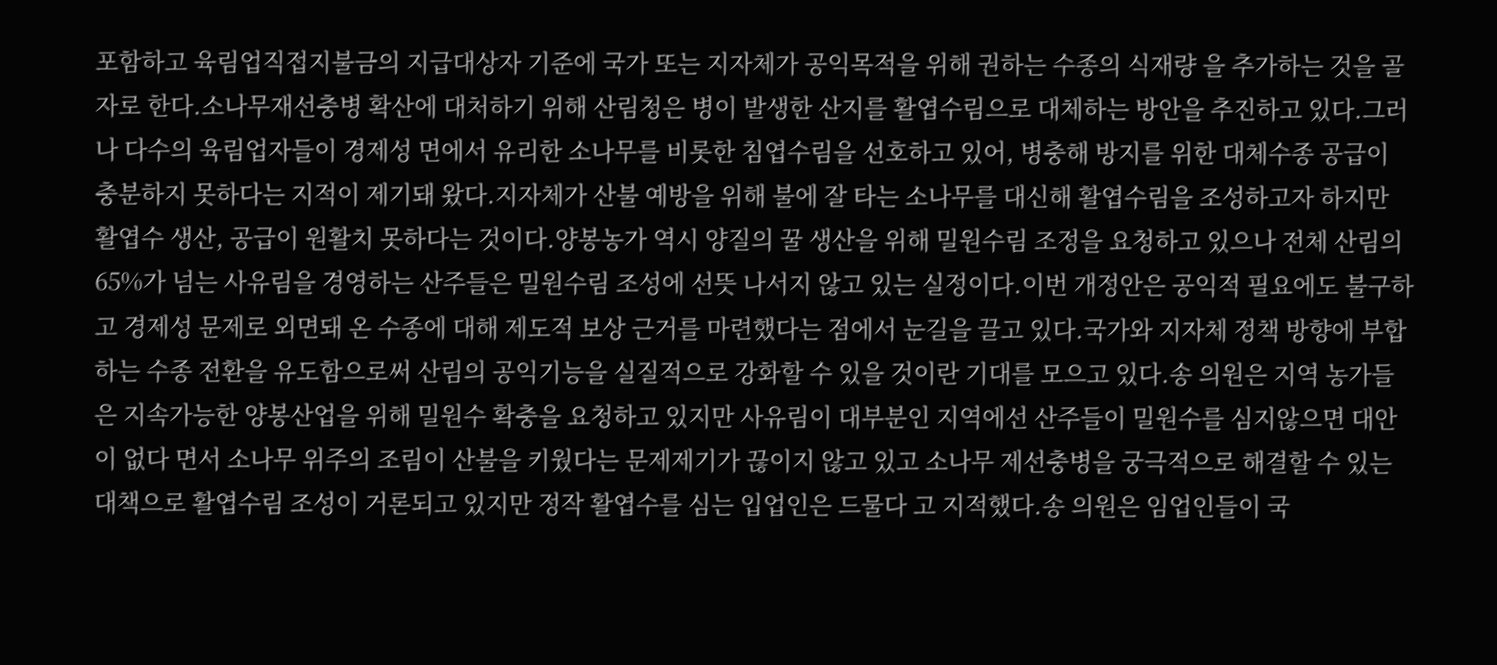포함하고 육림업직접지불금의 지급대상자 기준에 국가 또는 지자체가 공익목적을 위해 권하는 수종의 식재량 을 추가하는 것을 골자로 한다.소나무재선충병 확산에 대처하기 위해 산림청은 병이 발생한 산지를 활엽수림으로 대체하는 방안을 추진하고 있다.그러나 다수의 육림업자들이 경제성 면에서 유리한 소나무를 비롯한 침엽수림을 선호하고 있어, 병충해 방지를 위한 대체수종 공급이 충분하지 못하다는 지적이 제기돼 왔다.지자체가 산불 예방을 위해 불에 잘 타는 소나무를 대신해 활엽수림을 조성하고자 하지만 활엽수 생산, 공급이 원활치 못하다는 것이다.양봉농가 역시 양질의 꿀 생산을 위해 밀원수림 조정을 요청하고 있으나 전체 산림의 65%가 넘는 사유림을 경영하는 산주들은 밀원수림 조성에 선뜻 나서지 않고 있는 실정이다.이번 개정안은 공익적 필요에도 불구하고 경제성 문제로 외면돼 온 수종에 대해 제도적 보상 근거를 마련했다는 점에서 눈길을 끌고 있다.국가와 지자체 정책 방향에 부합하는 수종 전환을 유도함으로써 산림의 공익기능을 실질적으로 강화할 수 있을 것이란 기대를 모으고 있다.송 의원은 지역 농가들은 지속가능한 양봉산업을 위해 밀원수 확충을 요청하고 있지만 사유림이 대부분인 지역에선 산주들이 밀원수를 심지않으면 대안이 없다 면서 소나무 위주의 조림이 산불을 키웠다는 문제제기가 끊이지 않고 있고 소나무 제선충병을 궁극적으로 해결할 수 있는 대책으로 활엽수림 조성이 거론되고 있지만 정작 활엽수를 심는 입업인은 드물다 고 지적했다.송 의원은 임업인들이 국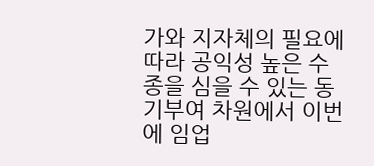가와 지자체의 필요에 따라 공익성 높은 수종을 심을 수 있는 동기부여 차원에서 이번에 임업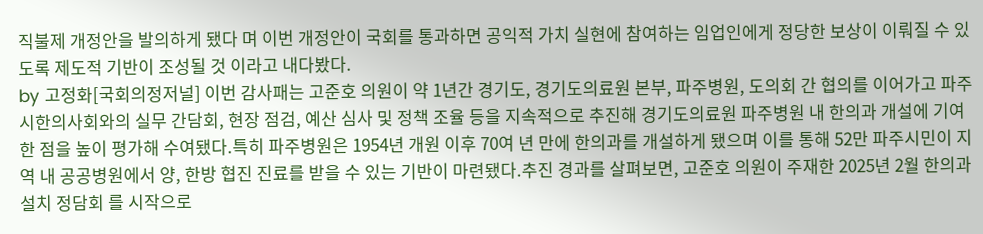직불제 개정안을 발의하게 됐다 며 이번 개정안이 국회를 통과하면 공익적 가치 실현에 참여하는 임업인에게 정당한 보상이 이뤄질 수 있도록 제도적 기반이 조성될 것 이라고 내다봤다.
by 고정화[국회의정저널] 이번 감사패는 고준호 의원이 약 1년간 경기도, 경기도의료원 본부, 파주병원, 도의회 간 협의를 이어가고 파주시한의사회와의 실무 간담회, 현장 점검, 예산 심사 및 정책 조율 등을 지속적으로 추진해 경기도의료원 파주병원 내 한의과 개설에 기여한 점을 높이 평가해 수여됐다.특히 파주병원은 1954년 개원 이후 70여 년 만에 한의과를 개설하게 됐으며 이를 통해 52만 파주시민이 지역 내 공공병원에서 양, 한방 협진 진료를 받을 수 있는 기반이 마련됐다.추진 경과를 살펴보면, 고준호 의원이 주재한 2025년 2월 한의과 설치 정담회 를 시작으로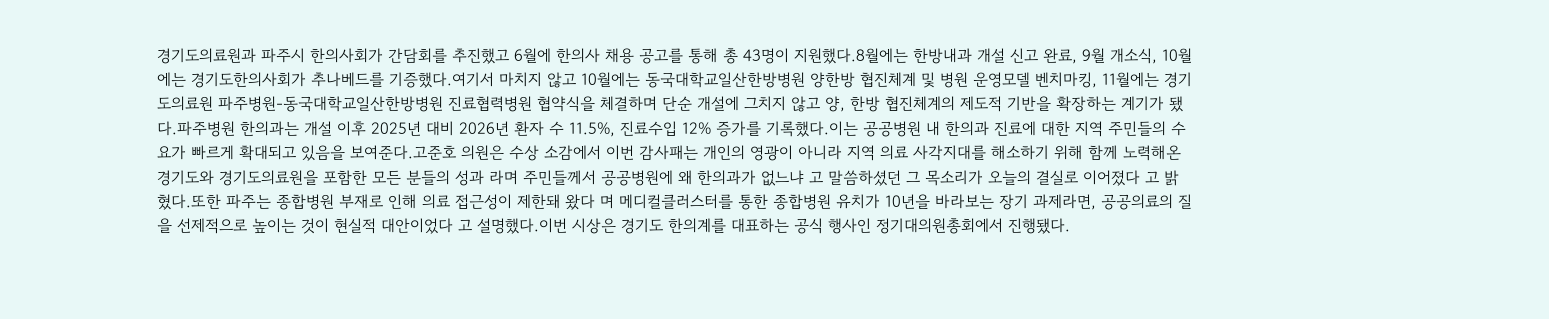경기도의료원과 파주시 한의사회가 간담회를 추진했고 6월에 한의사 채용 공고를 통해 총 43명이 지원했다.8월에는 한방내과 개설 신고 완료, 9월 개소식, 10월에는 경기도한의사회가 추나베드를 기증했다.여기서 마치지 않고 10월에는 동국대학교일산한방병원 양한방 협진체계 및 병원 운영모델 벤치마킹, 11월에는 경기도의료원 파주병원-동국대학교일산한방병원 진료협력병원 협약식을 체결하며 단순 개설에 그치지 않고 양, 한방 협진체계의 제도적 기반을 확장하는 계기가 됐다.파주병원 한의과는 개설 이후 2025년 대비 2026년 환자 수 11.5%, 진료수입 12% 증가를 기록했다.이는 공공병원 내 한의과 진료에 대한 지역 주민들의 수요가 빠르게 확대되고 있음을 보여준다.고준호 의원은 수상 소감에서 이번 감사패는 개인의 영광이 아니라 지역 의료 사각지대를 해소하기 위해 함께 노력해온 경기도와 경기도의료원을 포함한 모든 분들의 성과 라며 주민들께서 공공병원에 왜 한의과가 없느냐 고 말씀하셨던 그 목소리가 오늘의 결실로 이어졌다 고 밝혔다.또한 파주는 종합병원 부재로 인해 의료 접근성이 제한돼 왔다 며 메디컬클러스터를 통한 종합병원 유치가 10년을 바라보는 장기 과제라면, 공공의료의 질을 선제적으로 높이는 것이 현실적 대안이었다 고 설명했다.이번 시상은 경기도 한의계를 대표하는 공식 행사인 정기대의원총회에서 진행됐다.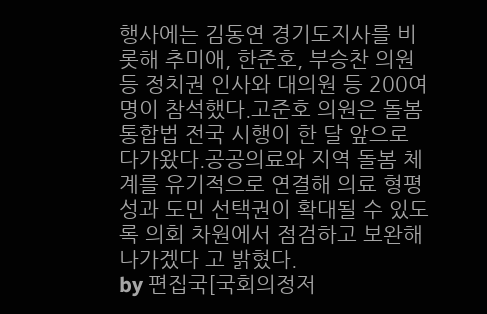행사에는 김동연 경기도지사를 비롯해 추미애, 한준호, 부승찬 의원 등 정치권 인사와 대의원 등 200여명이 참석했다.고준호 의원은 돌봄통합법 전국 시행이 한 달 앞으로 다가왔다.공공의료와 지역 돌봄 체계를 유기적으로 연결해 의료 형평성과 도민 선택권이 확대될 수 있도록 의회 차원에서 점검하고 보완해 나가겠다 고 밝혔다.
by 편집국[국회의정저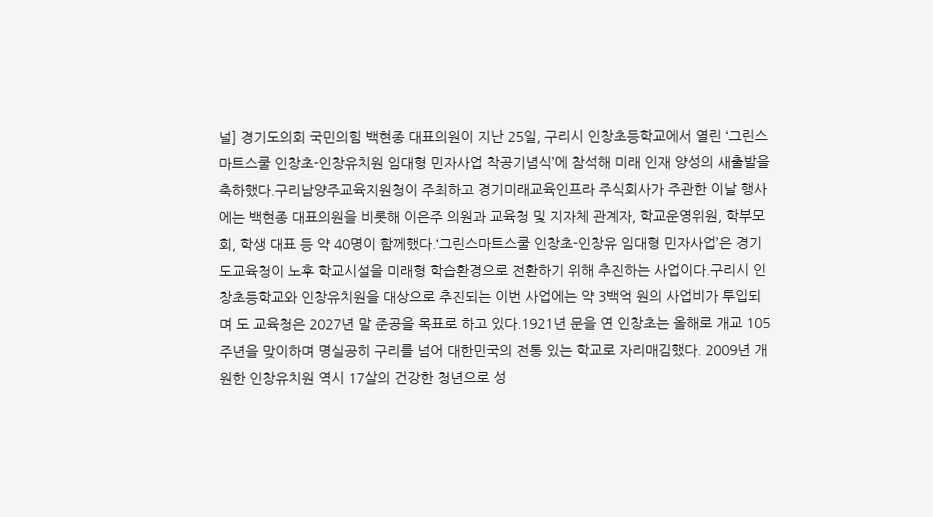널] 경기도의회 국민의힘 백현종 대표의원이 지난 25일, 구리시 인창초등학교에서 열린 ‘그린스마트스쿨 인창초-인창유치원 임대형 민자사업 착공기념식’에 참석해 미래 인재 양성의 새출발을 축하했다.구리남양주교육지원청이 주최하고 경기미래교육인프라 주식회사가 주관한 이날 행사에는 백현종 대표의원을 비롯해 이은주 의원과 교육청 및 지자체 관계자, 학교운영위원, 학부모회, 학생 대표 등 약 40명이 함께했다.‘그린스마트스쿨 인창초-인창유 임대형 민자사업’은 경기도교육청이 노후 학교시설을 미래형 학습환경으로 전환하기 위해 추진하는 사업이다.구리시 인창초등학교와 인창유치원을 대상으로 추진되는 이번 사업에는 약 3백억 원의 사업비가 투입되며 도 교육청은 2027년 말 준공을 목표로 하고 있다.1921년 문을 연 인창초는 올해로 개교 105주년을 맞이하며 명실공히 구리를 넘어 대한민국의 전통 있는 학교로 자리매김했다. 2009년 개원한 인창유치원 역시 17살의 건강한 청년으로 성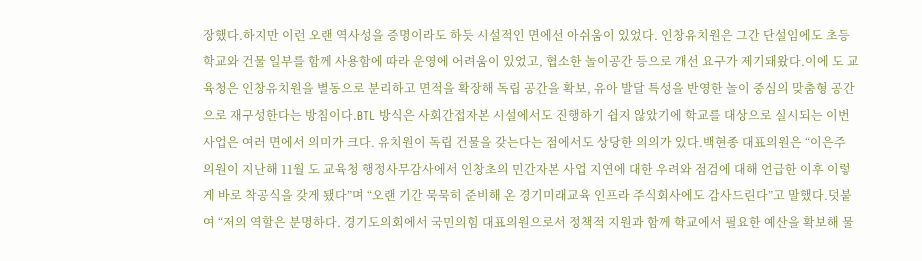장했다.하지만 이런 오랜 역사성을 증명이라도 하듯 시설적인 면에선 아쉬움이 있었다. 인창유치원은 그간 단설임에도 초등학교와 건물 일부를 함께 사용함에 따라 운영에 어려움이 있었고, 협소한 놀이공간 등으로 개선 요구가 제기돼왔다.이에 도 교육청은 인창유치원을 별동으로 분리하고 면적을 확장해 독립 공간을 확보, 유아 발달 특성을 반영한 놀이 중심의 맞춤형 공간으로 재구성한다는 방침이다.BTL 방식은 사회간접자본 시설에서도 진행하기 쉽지 않았기에 학교를 대상으로 실시되는 이번 사업은 여러 면에서 의미가 크다. 유치원이 독립 건물을 갖는다는 점에서도 상당한 의의가 있다.백현종 대표의원은 “이은주 의원이 지난해 11월 도 교육청 행정사무감사에서 인창초의 민간자본 사업 지연에 대한 우려와 점검에 대해 언급한 이후 이렇게 바로 착공식을 갖게 됐다”며 “오랜 기간 묵묵히 준비해 온 경기미래교육 인프라 주식회사에도 감사드린다”고 말했다.덧붙여 “저의 역할은 분명하다. 경기도의회에서 국민의힘 대표의원으로서 정책적 지원과 함께 학교에서 필요한 예산을 확보해 물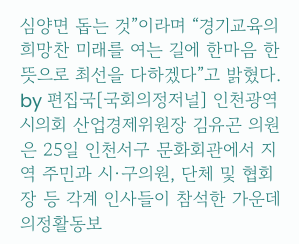심양면 돕는 것”이라며 “경기교육의 희망찬 미래를 여는 길에 한마음 한뜻으로 최선을 다하겠다”고 밝혔다.
by 편집국[국회의정저널] 인천광역시의회 산업경제위원장 김유곤 의원은 25일 인천서구 문화회관에서 지역 주민과 시·구의원, 단체 및 협회장 등 각계 인사들이 참석한 가운데 의정활동보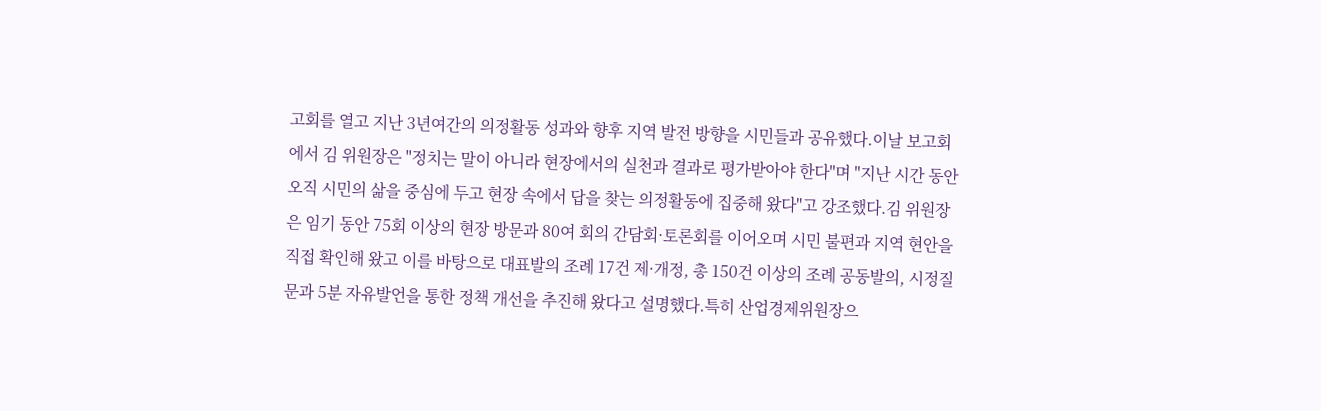고회를 열고 지난 3년여간의 의정활동 성과와 향후 지역 발전 방향을 시민들과 공유했다.이날 보고회에서 김 위원장은 "정치는 말이 아니라 현장에서의 실천과 결과로 평가받아야 한다"며 "지난 시간 동안 오직 시민의 삶을 중심에 두고 현장 속에서 답을 찾는 의정활동에 집중해 왔다"고 강조했다.김 위원장은 임기 동안 75회 이상의 현장 방문과 80여 회의 간담회·토론회를 이어오며 시민 불편과 지역 현안을 직접 확인해 왔고 이를 바탕으로 대표발의 조례 17건 제·개정, 총 150건 이상의 조례 공동발의, 시정질문과 5분 자유발언을 통한 정책 개선을 추진해 왔다고 설명했다.특히 산업경제위원장으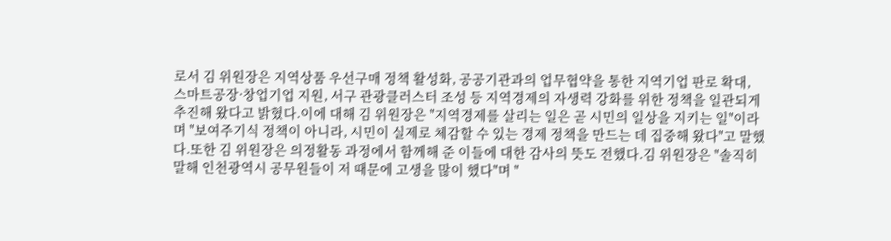로서 김 위원장은 지역상품 우선구매 정책 활성화, 공공기관과의 업무협약을 통한 지역기업 판로 확대, 스마트공장·창업기업 지원, 서구 관광클러스터 조성 등 지역경제의 자생력 강화를 위한 정책을 일관되게 추진해 왔다고 밝혔다.이에 대해 김 위원장은 "지역경제를 살리는 일은 곧 시민의 일상을 지키는 일"이라며 "보여주기식 정책이 아니라, 시민이 실제로 체감할 수 있는 경제 정책을 만드는 데 집중해 왔다"고 말했다.또한 김 위원장은 의정활동 과정에서 함께해 준 이들에 대한 감사의 뜻도 전했다.김 위원장은 "솔직히 말해 인천광역시 공무원들이 저 때문에 고생을 많이 했다"며 "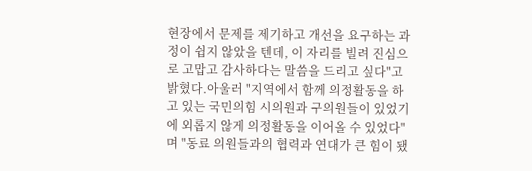현장에서 문제를 제기하고 개선을 요구하는 과정이 쉽지 않았을 텐데, 이 자리를 빌려 진심으로 고맙고 감사하다는 말씀을 드리고 싶다"고 밝혔다.아울러 "지역에서 함께 의정활동을 하고 있는 국민의힘 시의원과 구의원들이 있었기에 외롭지 않게 의정활동을 이어올 수 있었다"며 "동료 의원들과의 협력과 연대가 큰 힘이 됐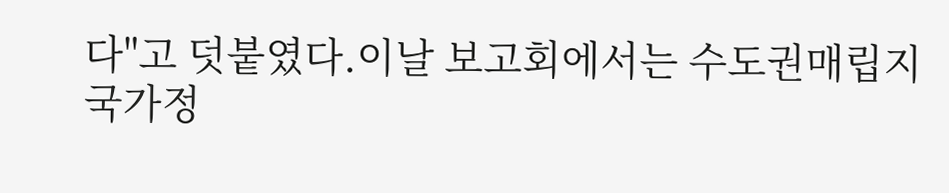다"고 덧붙였다.이날 보고회에서는 수도권매립지 국가정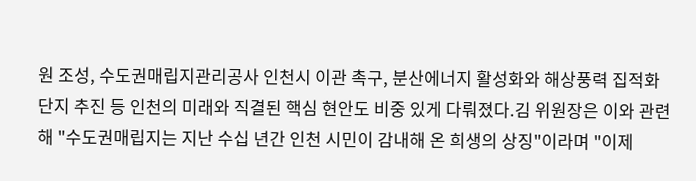원 조성, 수도권매립지관리공사 인천시 이관 촉구, 분산에너지 활성화와 해상풍력 집적화단지 추진 등 인천의 미래와 직결된 핵심 현안도 비중 있게 다뤄졌다.김 위원장은 이와 관련해 "수도권매립지는 지난 수십 년간 인천 시민이 감내해 온 희생의 상징"이라며 "이제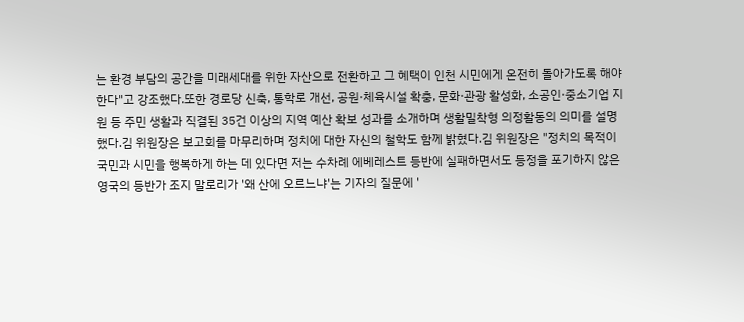는 환경 부담의 공간을 미래세대를 위한 자산으로 전환하고 그 혜택이 인천 시민에게 온전히 돌아가도록 해야 한다"고 강조했다.또한 경로당 신축, 통학로 개선, 공원·체육시설 확충, 문화·관광 활성화, 소공인·중소기업 지원 등 주민 생활과 직결된 35건 이상의 지역 예산 확보 성과를 소개하며 생활밀착형 의정활동의 의미를 설명했다.김 위원장은 보고회를 마무리하며 정치에 대한 자신의 철학도 함께 밝혔다.김 위원장은 "정치의 목적이 국민과 시민을 행복하게 하는 데 있다면 저는 수차례 에베레스트 등반에 실패하면서도 등정을 포기하지 않은 영국의 등반가 조지 말로리가 '왜 산에 오르느냐'는 기자의 질문에 '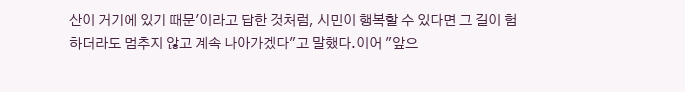산이 거기에 있기 때문'이라고 답한 것처럼, 시민이 행복할 수 있다면 그 길이 험하더라도 멈추지 않고 계속 나아가겠다"고 말했다.이어 "앞으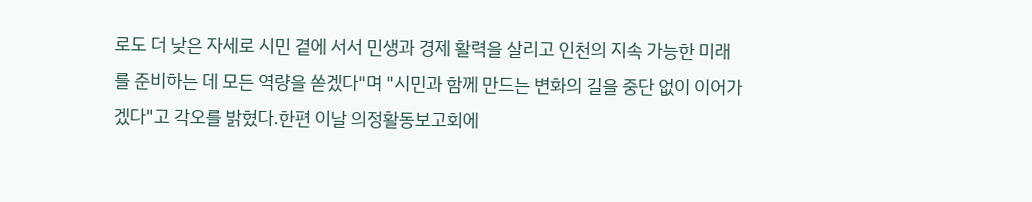로도 더 낮은 자세로 시민 곁에 서서 민생과 경제 활력을 살리고 인천의 지속 가능한 미래를 준비하는 데 모든 역량을 쏟겠다"며 "시민과 함께 만드는 변화의 길을 중단 없이 이어가겠다"고 각오를 밝혔다.한편 이날 의정활동보고회에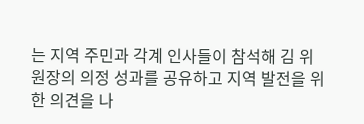는 지역 주민과 각계 인사들이 참석해 김 위원장의 의정 성과를 공유하고 지역 발전을 위한 의견을 나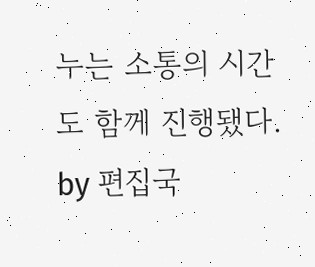누는 소통의 시간도 함께 진행됐다.
by 편집국